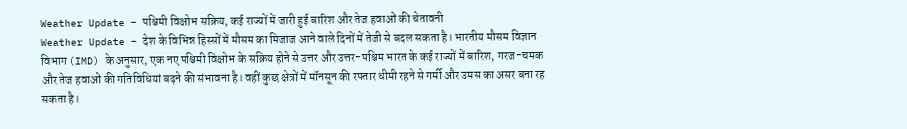Weather Update – पश्चिमी विक्षोभ सक्रिय, कई राज्यों में जारी हुई बारिश और तेज हवाओं की चेतावनी
Weather Update – देश के विभिन्न हिस्सों में मौसम का मिजाज आने वाले दिनों में तेजी से बदल सकता है। भारतीय मौसम विज्ञान विभाग (IMD) के अनुसार, एक नए पश्चिमी विक्षोभ के सक्रिय होने से उत्तर और उत्तर-पश्चिम भारत के कई राज्यों में बारिश, गरज-चमक और तेज हवाओं की गतिविधियां बढ़ने की संभावना है। वहीं कुछ क्षेत्रों में मॉनसून की रफ्तार धीमी रहने से गर्मी और उमस का असर बना रह सकता है।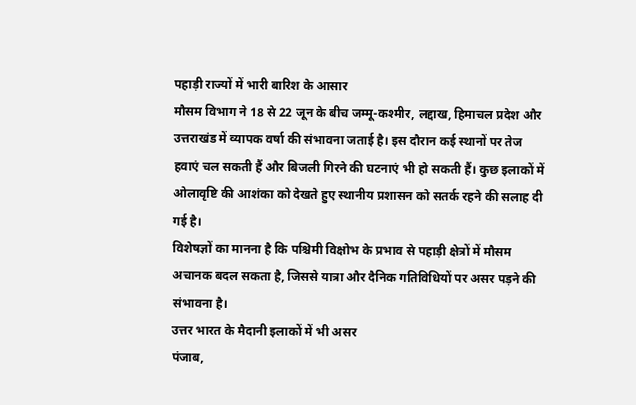पहाड़ी राज्यों में भारी बारिश के आसार
मौसम विभाग ने 18 से 22 जून के बीच जम्मू-कश्मीर, लद्दाख, हिमाचल प्रदेश और उत्तराखंड में व्यापक वर्षा की संभावना जताई है। इस दौरान कई स्थानों पर तेज हवाएं चल सकती हैं और बिजली गिरने की घटनाएं भी हो सकती हैं। कुछ इलाकों में ओलावृष्टि की आशंका को देखते हुए स्थानीय प्रशासन को सतर्क रहने की सलाह दी गई है।
विशेषज्ञों का मानना है कि पश्चिमी विक्षोभ के प्रभाव से पहाड़ी क्षेत्रों में मौसम अचानक बदल सकता है, जिससे यात्रा और दैनिक गतिविधियों पर असर पड़ने की संभावना है।
उत्तर भारत के मैदानी इलाकों में भी असर
पंजाब,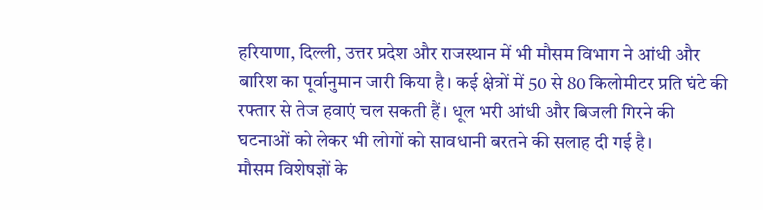हरियाणा, दिल्ली, उत्तर प्रदेश और राजस्थान में भी मौसम विभाग ने आंधी और बारिश का पूर्वानुमान जारी किया है। कई क्षेत्रों में 50 से 80 किलोमीटर प्रति घंटे की रफ्तार से तेज हवाएं चल सकती हैं। धूल भरी आंधी और बिजली गिरने की घटनाओं को लेकर भी लोगों को सावधानी बरतने की सलाह दी गई है।
मौसम विशेषज्ञों के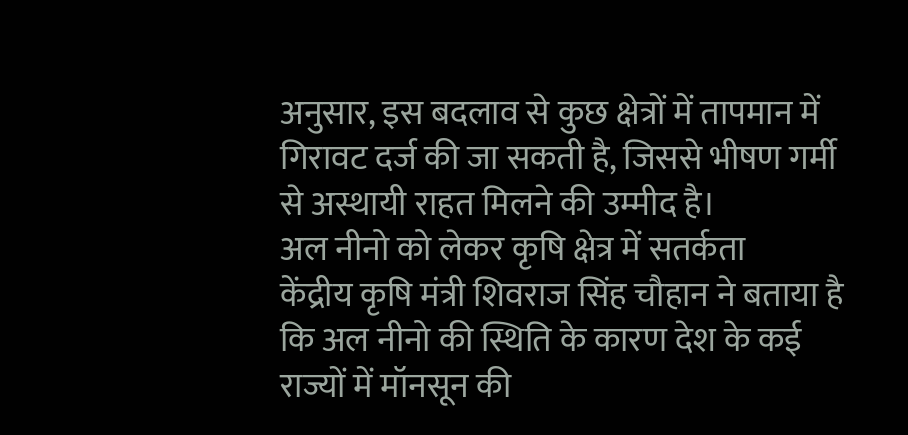अनुसार, इस बदलाव से कुछ क्षेत्रों में तापमान में गिरावट दर्ज की जा सकती है, जिससे भीषण गर्मी से अस्थायी राहत मिलने की उम्मीद है।
अल नीनो को लेकर कृषि क्षेत्र में सतर्कता
केंद्रीय कृषि मंत्री शिवराज सिंह चौहान ने बताया है कि अल नीनो की स्थिति के कारण देश के कई राज्यों में मॉनसून की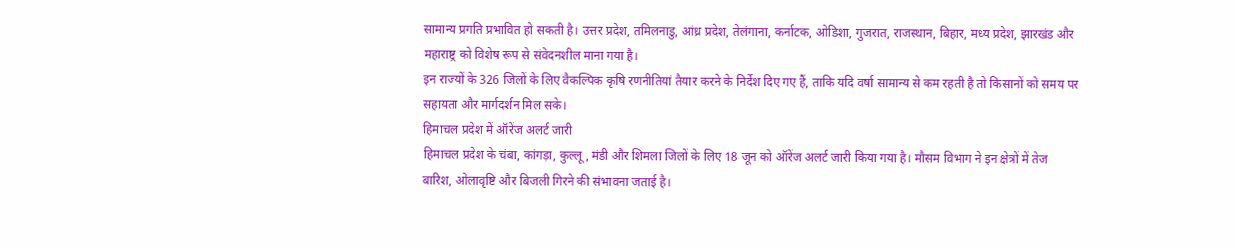सामान्य प्रगति प्रभावित हो सकती है। उत्तर प्रदेश, तमिलनाडु, आंध्र प्रदेश, तेलंगाना, कर्नाटक, ओडिशा, गुजरात, राजस्थान, बिहार, मध्य प्रदेश, झारखंड और महाराष्ट्र को विशेष रूप से संवेदनशील माना गया है।
इन राज्यों के 326 जिलों के लिए वैकल्पिक कृषि रणनीतियां तैयार करने के निर्देश दिए गए हैं, ताकि यदि वर्षा सामान्य से कम रहती है तो किसानों को समय पर सहायता और मार्गदर्शन मिल सके।
हिमाचल प्रदेश में ऑरेंज अलर्ट जारी
हिमाचल प्रदेश के चंबा, कांगड़ा, कुल्लू, मंडी और शिमला जिलों के लिए 18 जून को ऑरेंज अलर्ट जारी किया गया है। मौसम विभाग ने इन क्षेत्रों में तेज बारिश, ओलावृष्टि और बिजली गिरने की संभावना जताई है।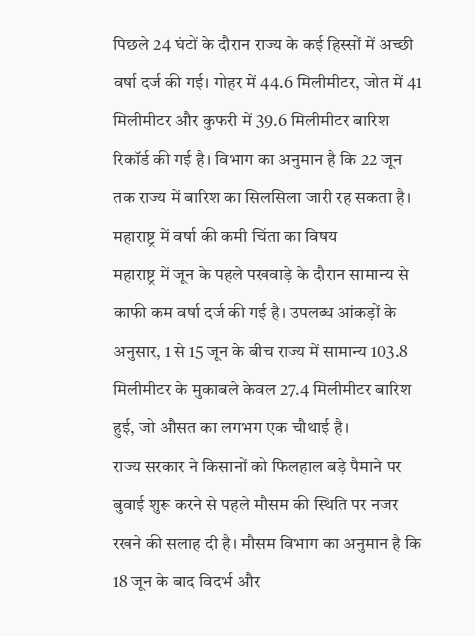पिछले 24 घंटों के दौरान राज्य के कई हिस्सों में अच्छी वर्षा दर्ज की गई। गोहर में 44.6 मिलीमीटर, जोत में 41 मिलीमीटर और कुफरी में 39.6 मिलीमीटर बारिश रिकॉर्ड की गई है। विभाग का अनुमान है कि 22 जून तक राज्य में बारिश का सिलसिला जारी रह सकता है।
महाराष्ट्र में वर्षा की कमी चिंता का विषय
महाराष्ट्र में जून के पहले पखवाड़े के दौरान सामान्य से काफी कम वर्षा दर्ज की गई है। उपलब्ध आंकड़ों के अनुसार, 1 से 15 जून के बीच राज्य में सामान्य 103.8 मिलीमीटर के मुकाबले केवल 27.4 मिलीमीटर बारिश हुई, जो औसत का लगभग एक चौथाई है।
राज्य सरकार ने किसानों को फिलहाल बड़े पैमाने पर बुवाई शुरू करने से पहले मौसम की स्थिति पर नजर रखने की सलाह दी है। मौसम विभाग का अनुमान है कि 18 जून के बाद विदर्भ और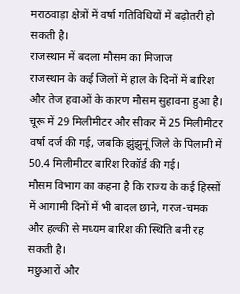मराठवाड़ा क्षेत्रों में वर्षा गतिविधियों में बढ़ोतरी हो सकती है।
राजस्थान में बदला मौसम का मिजाज
राजस्थान के कई जिलों में हाल के दिनों में बारिश और तेज हवाओं के कारण मौसम सुहावना हुआ है। चूरू में 29 मिलीमीटर और सीकर में 25 मिलीमीटर वर्षा दर्ज की गई, जबकि झुंझुनूं जिले के पिलानी में 50.4 मिलीमीटर बारिश रिकॉर्ड की गई।
मौसम विभाग का कहना है कि राज्य के कई हिस्सों में आगामी दिनों में भी बादल छाने, गरज-चमक और हल्की से मध्यम बारिश की स्थिति बनी रह सकती है।
मछुआरों और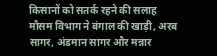किसानों को सतर्क रहने की सलाह
मौसम विभाग ने बंगाल की खाड़ी, अरब सागर, अंडमान सागर और मन्नार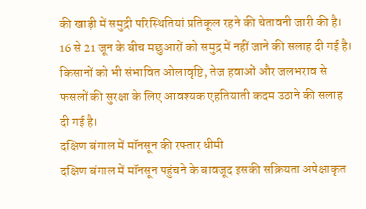की खाड़ी में समुद्री परिस्थितियां प्रतिकूल रहने की चेतावनी जारी की है। 16 से 21 जून के बीच मछुआरों को समुद्र में नहीं जाने की सलाह दी गई है।
किसानों को भी संभावित ओलावृष्टि, तेज हवाओं और जलभराव से फसलों की सुरक्षा के लिए आवश्यक एहतियाती कदम उठाने की सलाह दी गई है।
दक्षिण बंगाल में मॉनसून की रफ्तार धीमी
दक्षिण बंगाल में मॉनसून पहुंचने के बावजूद इसकी सक्रियता अपेक्षाकृत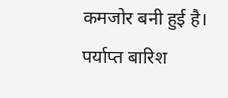कमजोर बनी हुई है। पर्याप्त बारिश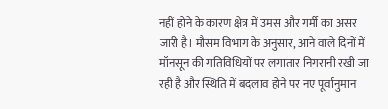नहीं होने के कारण क्षेत्र में उमस और गर्मी का असर जारी है। मौसम विभाग के अनुसार, आने वाले दिनों में मॉनसून की गतिविधियों पर लगातार निगरानी रखी जा रही है और स्थिति में बदलाव होने पर नए पूर्वानुमान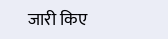जारी किए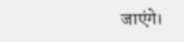जाएंगे।